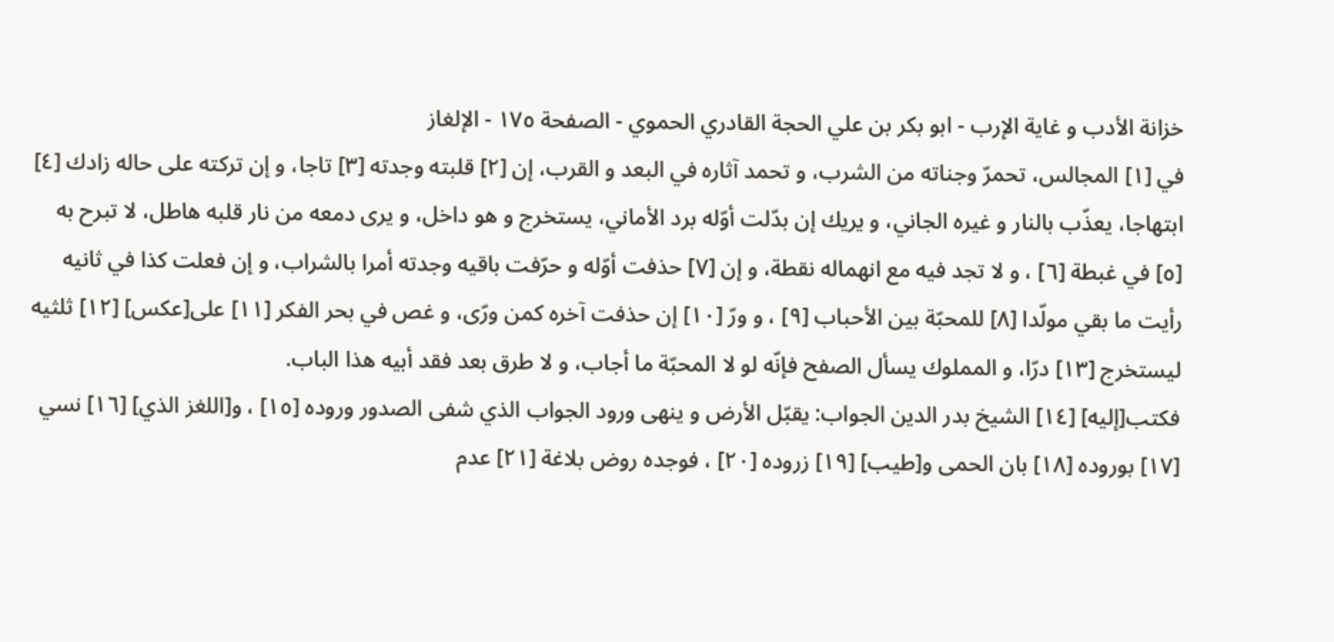خزانة الأدب و غاية الإرب - ابو بكر بن علي الحجة القادري الحموي - الصفحة ١٧٥ - الإلغاز
في [١] المجالس، تحمرّ وجناته من الشرب، و تحمد آثاره في البعد و القرب، إن [٢] قلبته وجدته [٣] تاجا، و إن تركته على حاله زادك [٤] ابتهاجا، يعذّب بالنار و غيره الجاني، و يريك إن بدّلت أوّله برد الأماني، يستخرج و هو داخل، و يرى دمعه من نار قلبه هاطل، لا تبرح به [٥] في غبطة [٦] ، و لا تجد فيه مع انهماله نقطة، و إن [٧] حذفت أوّله و حرّفت باقيه وجدته أمرا بالشراب، و إن فعلت كذا في ثانيه رأيت ما بقي مولّدا [٨] للمحبّة بين الأحباب [٩] ، و ورّ [١٠] إن حذفت آخره كمن ورّى، و غص في بحر الفكر [١١] على[عكس] [١٢] ثلثيه ليستخرج [١٣] درّا، و المملوك يسأل الصفح فإنّه لو لا المحبّة ما أجاب، و لا طرق بعد فقد أبيه هذا الباب.
فكتب[إليه] [١٤] الشيخ بدر الدين الجواب: يقبّل الأرض و ينهى ورود الجواب الذي شفى الصدور وروده [١٥] ، و[اللغز الذي] [١٦] نسي [١٧] بوروده [١٨] بان الحمى و[طيب] [١٩] زروده [٢٠] ، فوجده روض بلاغة [٢١] عدم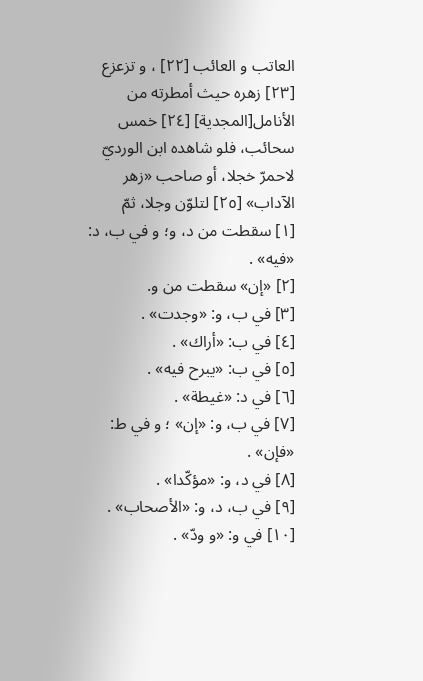العاتب و العائب [٢٢] ، و تزعزع [٢٣] زهره حيث أمطرته من الأنامل[المجدية] [٢٤] خمس سحائب، فلو شاهده ابن الورديّ لاحمرّ خجلا، أو صاحب «زهر الآداب» [٢٥] لتلوّن وجلا، ثمّ
[١] سقطت من د، و؛ و في ب، د: «فيه» .
[٢] «إن» سقطت من و.
[٣] في ب، و: «وجدت» .
[٤] في ب: «أراك» .
[٥] في ب: «يبرح فيه» .
[٦] في د: «غيطة» .
[٧] في ب، و: «إن» ؛ و في ط: «فإن» .
[٨] في د، و: «مؤكّدا» .
[٩] في ب، د، و: «الأصحاب» .
[١٠] في و: «و ودّ» .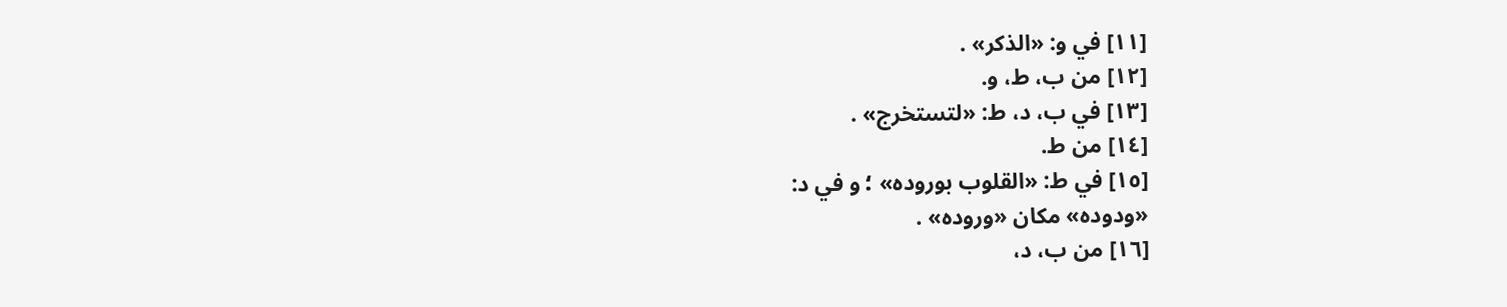[١١] في و: «الذكر» .
[١٢] من ب، ط، و.
[١٣] في ب، د، ط: «لتستخرج» .
[١٤] من ط.
[١٥] في ط: «القلوب بوروده» ؛ و في د:
«ودوده» مكان «وروده» .
[١٦] من ب، د،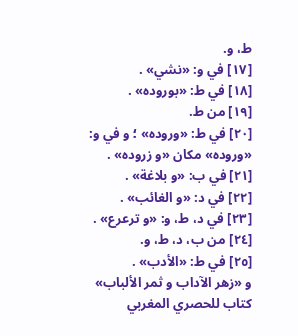ط، و.
[١٧] في و: «نشي» .
[١٨] في ط: «بوروده» .
[١٩] من ط.
[٢٠] في ط: «وروده» ؛ و في و: «وروده» مكان «و زروده» .
[٢١] في ب: «و بلاغة» .
[٢٢] في د: «و الغائب» .
[٢٣] في د، ط، و: «و ترعرع» .
[٢٤] من ب، د، ط، و.
[٢٥] في ط: «الأدب» .
و «زهر الآداب و ثمر الألباب» كتاب للحصري المغربي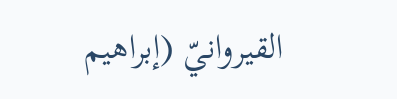القيروانيّ (إبراهيم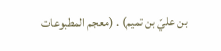بن عليّ بن تميم) . (معجم المطبوعات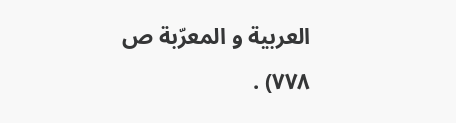العربية و المعرّبة ص ٧٧٨) .